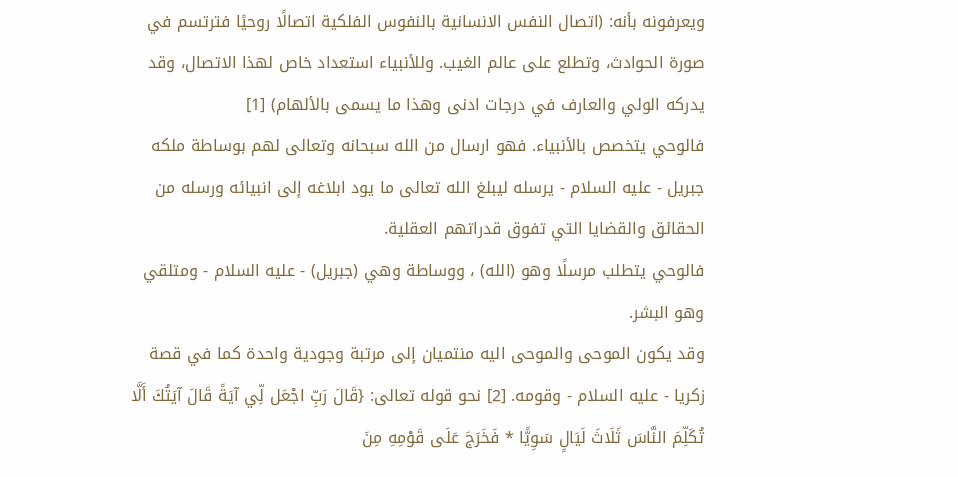ويعرفونه بأنه: (اتصال النفس الانسانية بالنفوس الفلكية اتصالًا روحيًا فترتسم في صورة الحوادث، وتطلع على عالم الغيب. وللأنبياء استعداد خاص لهذا الاتصال، وقد يدركه الولي والعارف في درجات ادنى وهذا ما يسمى بالألهام) [1]
فالوحي يتخصص بالأنبياء. فهو ارسال من الله سبحانه وتعالى لهم بوساطة ملكه جبريل - عليه السلام - يرسله ليبلغ الله تعالى ما يود ابلاغه إلى انبيائه ورسله من الحقائق والقضايا التي تفوق قدراتهم العقلية.
فالوحي يتطلب مرسلًا وهو (الله) ، ووساطة وهي (جبريل) - عليه السلام - ومتلقي وهو البشر.
وقد يكون الموحى والموحى اليه منتميان إلى مرتبة وجودية واحدة كما في قصة زكريا - عليه السلام - وقومه. [2] نحو قوله تعالى: {قَالَ رَبِّ اجْعَل لِّي آيَةً قَالَ آيَتُكَ أَلَّا تُكَلِّمَ النَّاسَ ثَلَاثَ لَيَالٍ سَوِيًّا * فَخَرَجَ عَلَى قَوْمِهِ مِنَ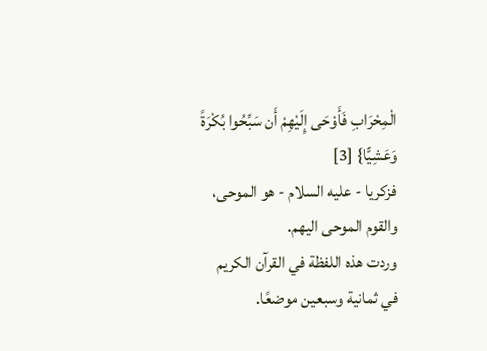الْمِحْرَابِ فَأَوْحَى إِلَيْهِمْ أَن سَبِّحُوا بُكْرَةً وَعَشِيًّا} [3]
فزكريا - عليه السلام - هو الموحى، والقوم الموحى اليهم.
وردت هذه اللفظة في القرآن الكريم في ثمانية وسبعين موضعًا.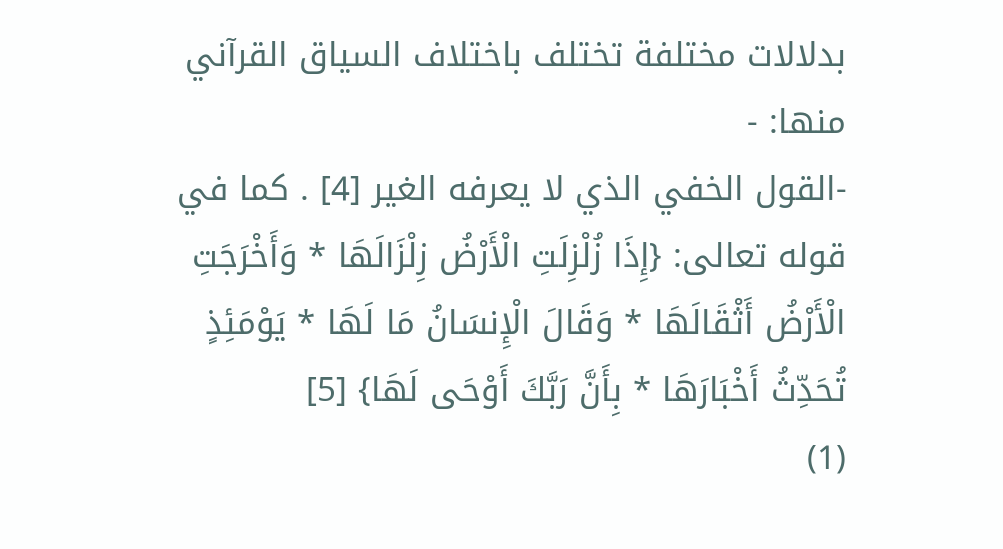بدلالات مختلفة تختلف باختلاف السياق القرآني منها: -
-القول الخفي الذي لا يعرفه الغير [4] . كما في قوله تعالى: {إِذَا زُلْزِلَتِ الْأَرْضُ زِلْزَالَهَا * وَأَخْرَجَتِ الْأَرْضُ أَثْقَالَهَا * وَقَالَ الْإِنسَانُ مَا لَهَا * يَوْمَئِذٍ تُحَدِّثُ أَخْبَارَهَا * بِأَنَّ رَبَّكَ أَوْحَى لَهَا} [5]
(1)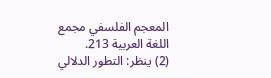المعجم الفلسفي مجمع اللغة العربية 213.
(2) ينظر: التطور الدلالي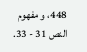448، و مفهوم النص 31 - 33.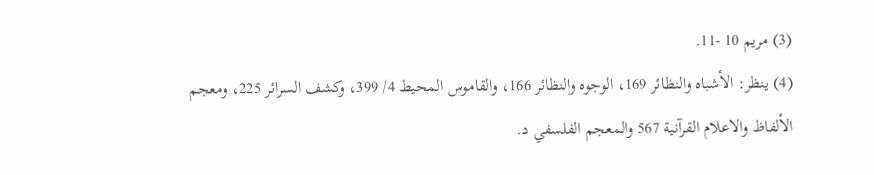(3) مريم 10 -11.
(4) ينظر: الأشباه والنظائر 169، الوجوه والنظائر 166، والقاموس المحيط 4/ 399، وكشف السرائر 225، ومعجم الألفاظ والاعلام القرآنية 567 والمعجم الفلسفي د.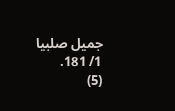جميل صلبيا 1/ 181.
(5)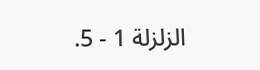الزلزلة 1 - 5.